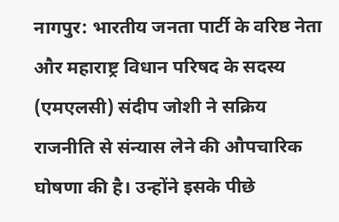नागपुर: भारतीय जनता पार्टी के वरिष्ठ नेता और महाराष्ट्र विधान परिषद के सदस्य (एमएलसी) संदीप जोशी ने सक्रिय राजनीति से संन्यास लेने की औपचारिक घोषणा की है। उन्होंने इसके पीछे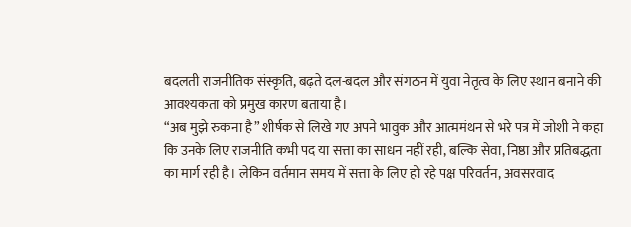बदलती राजनीतिक संस्कृति, बढ़ते दल-बदल और संगठन में युवा नेतृत्व के लिए स्थान बनाने की आवश्यकता को प्रमुख कारण बताया है।
“अब मुझे रुकना है” शीर्षक से लिखे गए अपने भावुक और आत्ममंथन से भरे पत्र में जोशी ने कहा कि उनके लिए राजनीति कभी पद या सत्ता का साधन नहीं रही, बल्कि सेवा, निष्ठा और प्रतिबद्धता का मार्ग रही है। लेकिन वर्तमान समय में सत्ता के लिए हो रहे पक्ष परिवर्तन, अवसरवाद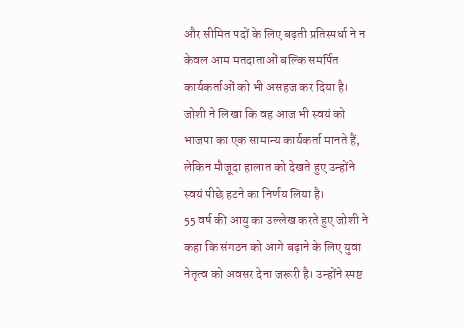और सीमित पदों के लिए बढ़ती प्रतिस्पर्धा ने न केवल आम मतदाताओं बल्कि समर्पित कार्यकर्ताओं को भी असहज कर दिया है।
जोशी ने लिखा कि वह आज भी स्वयं को भाजपा का एक सामान्य कार्यकर्ता मानते हैं, लेकिन मौजूदा हालात को देखते हुए उन्होंने स्वयं पीछे हटने का निर्णय लिया है।
55 वर्ष की आयु का उल्लेख करते हुए जोशी ने कहा कि संगठन को आगे बढ़ाने के लिए युवा नेतृत्व को अवसर देना जरूरी है। उन्होंने स्पष्ट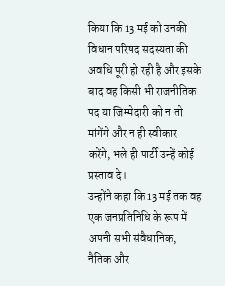किया कि 13 मई को उनकी विधान परिषद सदस्यता की अवधि पूरी हो रही है और इसके बाद वह किसी भी राजनीतिक पद या जिम्मेदारी को न तो मांगेंगे और न ही स्वीकार करेंगे, भले ही पार्टी उन्हें कोई प्रस्ताव दे।
उन्होंने कहा कि 13 मई तक वह एक जनप्रतिनिधि के रूप में अपनी सभी संवैधानिक, नैतिक और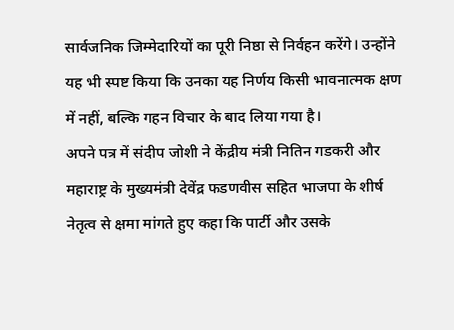सार्वजनिक जिम्मेदारियों का पूरी निष्ठा से निर्वहन करेंगे। उन्होंने यह भी स्पष्ट किया कि उनका यह निर्णय किसी भावनात्मक क्षण में नहीं, बल्कि गहन विचार के बाद लिया गया है।
अपने पत्र में संदीप जोशी ने केंद्रीय मंत्री नितिन गडकरी और महाराष्ट्र के मुख्यमंत्री देवेंद्र फडणवीस सहित भाजपा के शीर्ष नेतृत्व से क्षमा मांगते हुए कहा कि पार्टी और उसके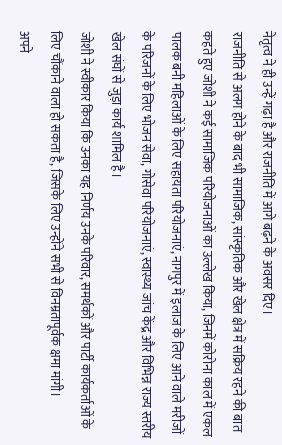नेतृत्व ने ही उन्हें गढ़ा है और राजनीति में आगे बढ़ने के अवसर दिए।
राजनीति से अलग होने के बाद भी सामाजिक, सांस्कृतिक और खेल क्षेत्र में सक्रिय रहने की बात कहते हुए जोशी ने कई सामाजिक परियोजनाओं का उल्लेख किया, जिनमें कोरोना काल में एकल पालक बनी महिलाओं के लिए सहायता परियोजनाएं, नागपुर में इलाज के लिए आने वाले मरीजों के परिजनों के लिए भोजन सेवा, गोसेवा परियोजनाएं, स्वास्थ्य जांच केंद्र और विभिन्न राज्य स्तरीय खेल संघों से जुड़ा कार्य शामिल है।
जोशी ने स्वीकार किया कि उनका यह निर्णय उनके परिवार, समर्थकों और पार्टी कार्यकर्ताओं के लिए चौंकाने वाला हो सकता है, जिसके लिए उन्होंने सभी से विनम्रतापूर्वक क्षमा मांगी।
अपने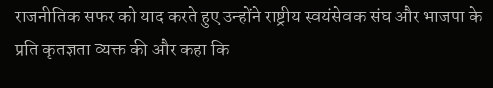राजनीतिक सफर को याद करते हुए उन्होंने राष्ट्रीय स्वयंसेवक संघ और भाजपा के प्रति कृतज्ञता व्यक्त की और कहा कि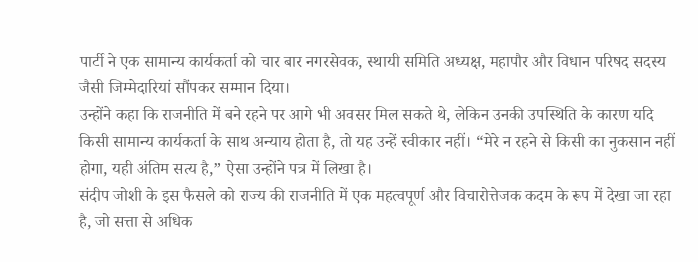पार्टी ने एक सामान्य कार्यकर्ता को चार बार नगरसेवक, स्थायी समिति अध्यक्ष, महापौर और विधान परिषद सदस्य जैसी जिम्मेदारियां सौंपकर सम्मान दिया।
उन्होंने कहा कि राजनीति में बने रहने पर आगे भी अवसर मिल सकते थे, लेकिन उनकी उपस्थिति के कारण यदि किसी सामान्य कार्यकर्ता के साथ अन्याय होता है, तो यह उन्हें स्वीकार नहीं। “मेरे न रहने से किसी का नुकसान नहीं होगा, यही अंतिम सत्य है,” ऐसा उन्होंने पत्र में लिखा है।
संदीप जोशी के इस फैसले को राज्य की राजनीति में एक महत्वपूर्ण और विचारोत्तेजक कदम के रूप में देखा जा रहा है, जो सत्ता से अधिक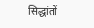सिद्धांतों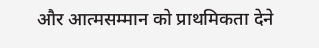और आत्मसम्मान को प्राथमिकता देने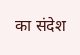का संदेश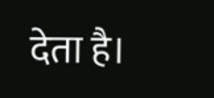देता है।